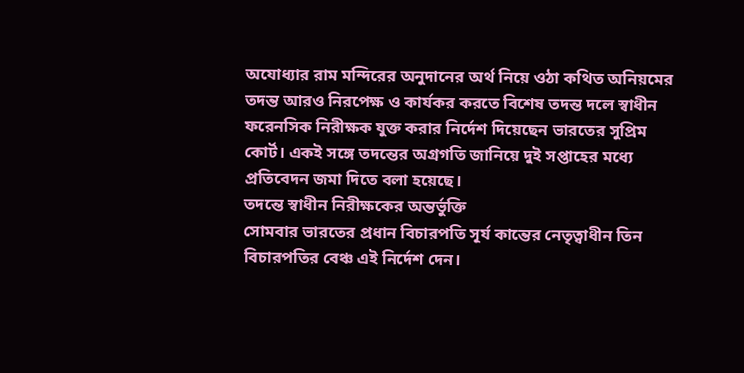অযোধ্যার রাম মন্দিরের অনুদানের অর্থ নিয়ে ওঠা কথিত অনিয়মের তদন্ত আরও নিরপেক্ষ ও কার্যকর করতে বিশেষ তদন্ত দলে স্বাধীন ফরেনসিক নিরীক্ষক যুক্ত করার নির্দেশ দিয়েছেন ভারতের সুপ্রিম কোর্ট। একই সঙ্গে তদন্তের অগ্রগতি জানিয়ে দুই সপ্তাহের মধ্যে প্রতিবেদন জমা দিতে বলা হয়েছে।
তদন্তে স্বাধীন নিরীক্ষকের অন্তর্ভুক্তি
সোমবার ভারতের প্রধান বিচারপতি সূর্য কান্তের নেতৃত্বাধীন তিন বিচারপতির বেঞ্চ এই নির্দেশ দেন।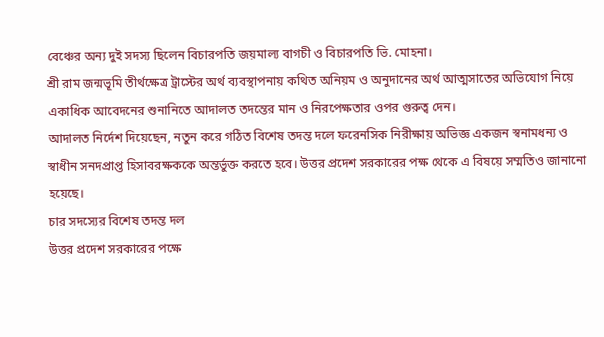বেঞ্চের অন্য দুই সদস্য ছিলেন বিচারপতি জয়মাল্য বাগচী ও বিচারপতি ভি. মোহনা।
শ্রী রাম জন্মভূমি তীর্থক্ষেত্র ট্রাস্টের অর্থ ব্যবস্থাপনায় কথিত অনিয়ম ও অনুদানের অর্থ আত্মসাতের অভিযোগ নিয়ে একাধিক আবেদনের শুনানিতে আদালত তদন্তের মান ও নিরপেক্ষতার ওপর গুরুত্ব দেন।
আদালত নির্দেশ দিয়েছেন, নতুন করে গঠিত বিশেষ তদন্ত দলে ফরেনসিক নিরীক্ষায় অভিজ্ঞ একজন স্বনামধন্য ও স্বাধীন সনদপ্রাপ্ত হিসাবরক্ষককে অন্তর্ভুক্ত করতে হবে। উত্তর প্রদেশ সরকারের পক্ষ থেকে এ বিষয়ে সম্মতিও জানানো হয়েছে।
চার সদস্যের বিশেষ তদন্ত দল
উত্তর প্রদেশ সরকারের পক্ষে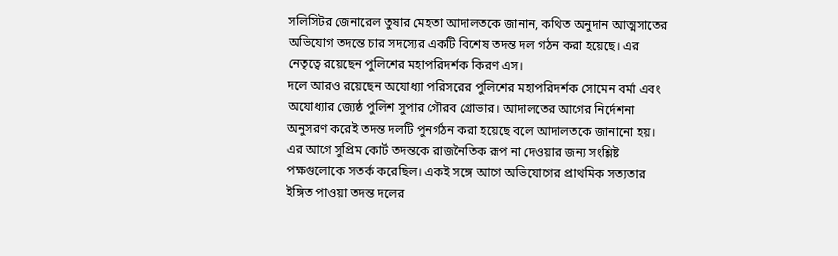সলিসিটর জেনারেল তুষার মেহতা আদালতকে জানান, কথিত অনুদান আত্মসাতের অভিযোগ তদন্তে চার সদস্যের একটি বিশেষ তদন্ত দল গঠন করা হয়েছে। এর নেতৃত্বে রয়েছেন পুলিশের মহাপরিদর্শক কিরণ এস।
দলে আরও রয়েছেন অযোধ্যা পরিসরের পুলিশের মহাপরিদর্শক সোমেন বর্মা এবং অযোধ্যার জ্যেষ্ঠ পুলিশ সুপার গৌরব গ্রোভার। আদালতের আগের নির্দেশনা অনুসরণ করেই তদন্ত দলটি পুনর্গঠন করা হয়েছে বলে আদালতকে জানানো হয়।
এর আগে সুপ্রিম কোর্ট তদন্তকে রাজনৈতিক রূপ না দেওয়ার জন্য সংশ্লিষ্ট পক্ষগুলোকে সতর্ক করেছিল। একই সঙ্গে আগে অভিযোগের প্রাথমিক সত্যতার ইঙ্গিত পাওয়া তদন্ত দলের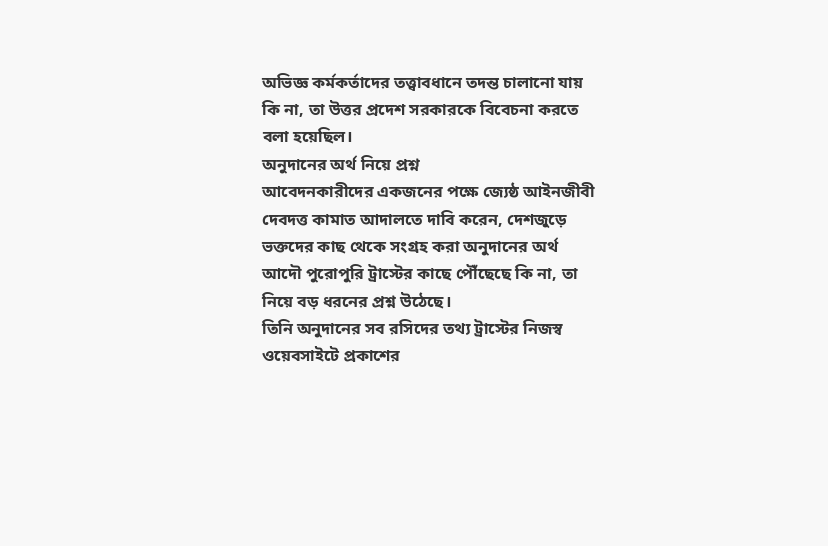অভিজ্ঞ কর্মকর্তাদের তত্ত্বাবধানে তদন্ত চালানো যায় কি না, তা উত্তর প্রদেশ সরকারকে বিবেচনা করতে বলা হয়েছিল।
অনুদানের অর্থ নিয়ে প্রশ্ন
আবেদনকারীদের একজনের পক্ষে জ্যেষ্ঠ আইনজীবী দেবদত্ত কামাত আদালতে দাবি করেন, দেশজুড়ে ভক্তদের কাছ থেকে সংগ্রহ করা অনুদানের অর্থ আদৌ পুরোপুরি ট্রাস্টের কাছে পৌঁছেছে কি না, তা নিয়ে বড় ধরনের প্রশ্ন উঠেছে।
তিনি অনুদানের সব রসিদের তথ্য ট্রাস্টের নিজস্ব ওয়েবসাইটে প্রকাশের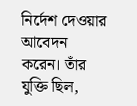নির্দেশ দেওয়ার আবেদন করেন। তাঁর যুক্তি ছিল,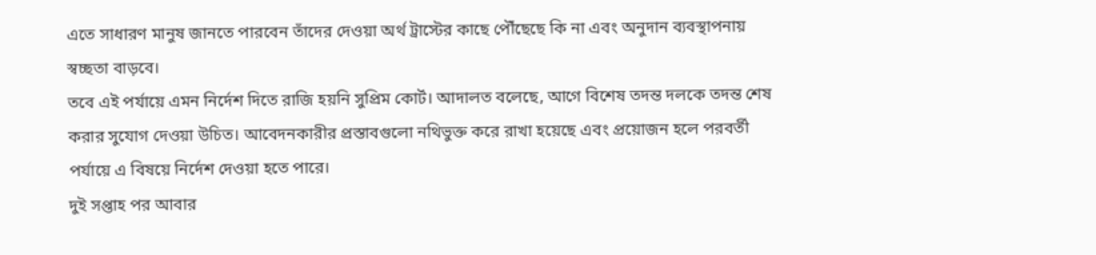এতে সাধারণ মানুষ জানতে পারবেন তাঁদের দেওয়া অর্থ ট্রাস্টের কাছে পৌঁছেছে কি না এবং অনুদান ব্যবস্থাপনায় স্বচ্ছতা বাড়বে।
তবে এই পর্যায়ে এমন নির্দেশ দিতে রাজি হয়নি সুপ্রিম কোর্ট। আদালত বলেছে, আগে বিশেষ তদন্ত দলকে তদন্ত শেষ করার সুযোগ দেওয়া উচিত। আবেদনকারীর প্রস্তাবগুলো নথিভুক্ত করে রাখা হয়েছে এবং প্রয়োজন হলে পরবর্তী পর্যায়ে এ বিষয়ে নির্দেশ দেওয়া হতে পারে।
দুই সপ্তাহ পর আবার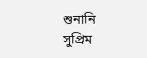শুনানি
সুপ্রিম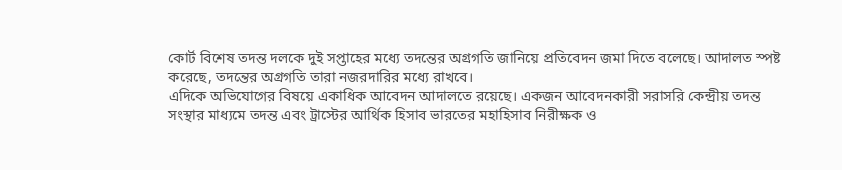কোর্ট বিশেষ তদন্ত দলকে দুই সপ্তাহের মধ্যে তদন্তের অগ্রগতি জানিয়ে প্রতিবেদন জমা দিতে বলেছে। আদালত স্পষ্ট করেছে, তদন্তের অগ্রগতি তারা নজরদারির মধ্যে রাখবে।
এদিকে অভিযোগের বিষয়ে একাধিক আবেদন আদালতে রয়েছে। একজন আবেদনকারী সরাসরি কেন্দ্রীয় তদন্ত সংস্থার মাধ্যমে তদন্ত এবং ট্রাস্টের আর্থিক হিসাব ভারতের মহাহিসাব নিরীক্ষক ও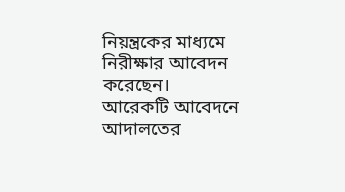নিয়ন্ত্রকের মাধ্যমে নিরীক্ষার আবেদন করেছেন।
আরেকটি আবেদনে আদালতের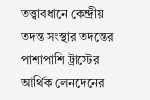তত্ত্বাবধানে কেন্দ্রীয় তদন্ত সংস্থার তদন্তের পাশাপাশি ট্রাস্টের আর্থিক লেনদেনের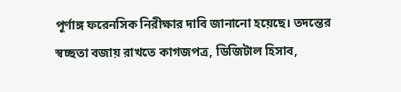পূর্ণাঙ্গ ফরেনসিক নিরীক্ষার দাবি জানানো হয়েছে। তদন্তের স্বচ্ছতা বজায় রাখতে কাগজপত্র, ডিজিটাল হিসাব,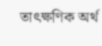তাৎক্ষণিক অর্থ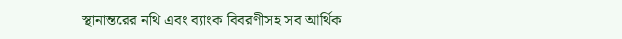স্থানান্তরের নথি এবং ব্যাংক বিবরণীসহ সব আর্থিক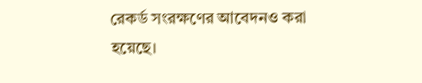রেকর্ড সংরক্ষণের আবেদনও করা হয়েছে।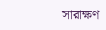সারাক্ষণ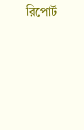রিপোর্ট